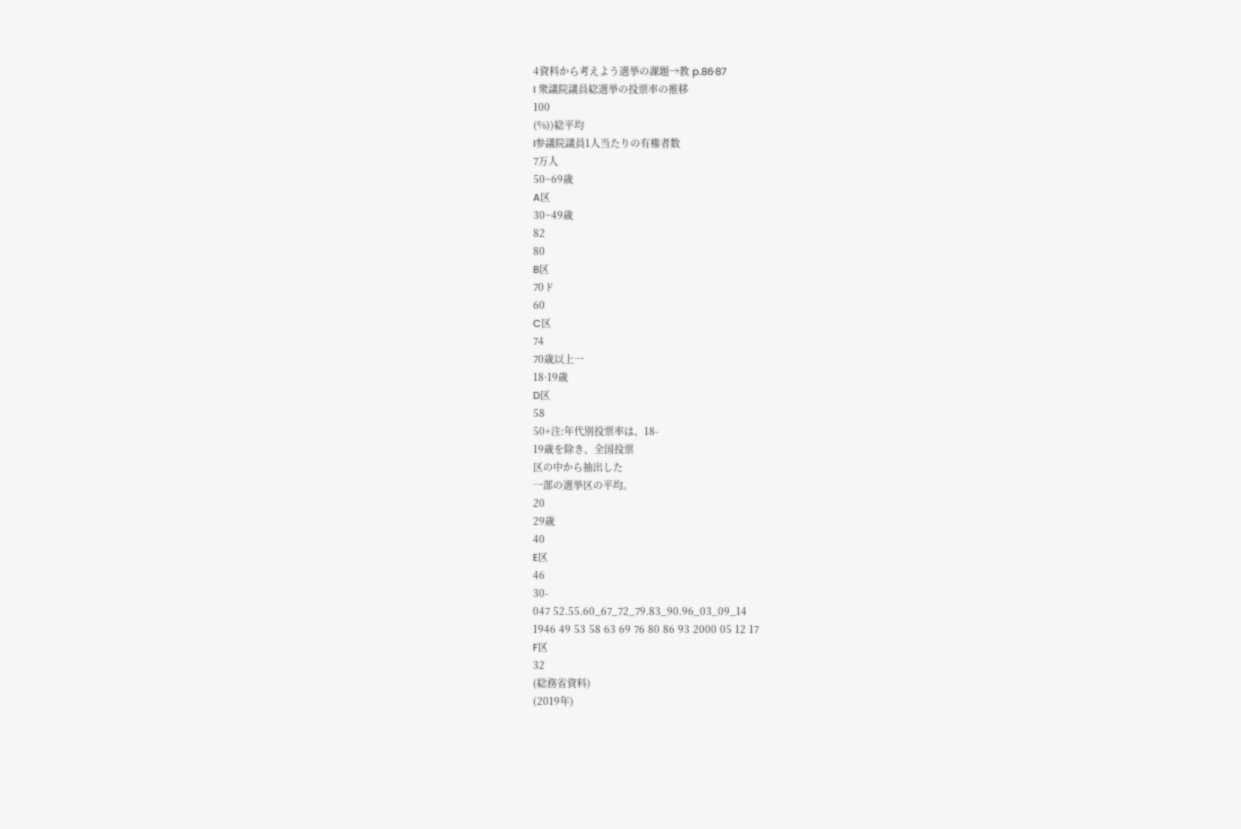4資料から考えよう選挙の課題→教 p.86·87
I 衆議院議員総選挙の投票率の推移
100
(%))総平均
I参議院議員1人当たりの有権者数
7万人
50~69歳
A区
30~49歳
82
80
B区
70ド
60
C区
74
70歳以上一
18·19歳
D区
58
50+注:年代別投票率は、18-
19歳を除き、全国投票
区の中から抽出した
一部の選挙区の平均。
20
29歳
40
E区
46
30-
047 52.55.60_67_72_79.83_90.96_03_09_14
1946 49 53 58 63 69 76 80 86 93 2000 05 12 17
F区
32
(総務省資料)
(2019年)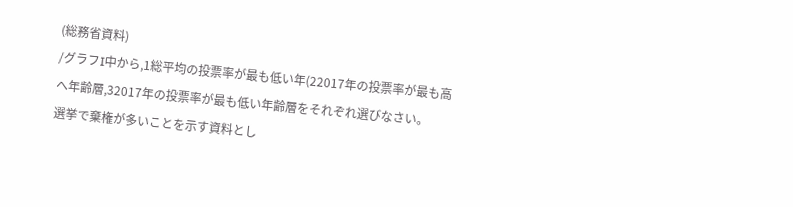(総務省資料)
/グラフI中から,1総平均の投票率が最も低い年(22017年の投票率が最も高
へ年齢層,32017年の投票率が最も低い年齢層をそれぞれ選びなさい。
選挙で棄権が多いことを示す資料とし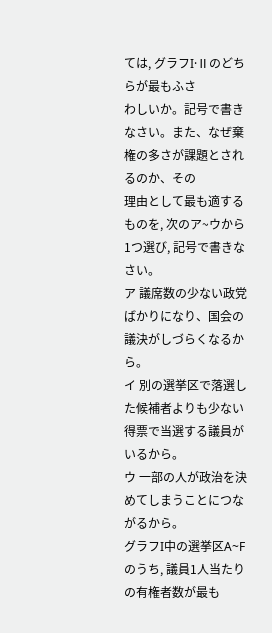ては, グラフI·Ⅱのどちらが最もふさ
わしいか。記号で書きなさい。また、なぜ棄権の多さが課題とされるのか、その
理由として最も適するものを, 次のア~ウから1つ選び, 記号で書きなさい。
ア 議席数の少ない政党ばかりになり、国会の議決がしづらくなるから。
イ 別の選挙区で落選した候補者よりも少ない得票で当選する議員がいるから。
ウ 一部の人が政治を決めてしまうことにつながるから。
グラフI中の選挙区A~Fのうち, 議員1人当たりの有権者数が最も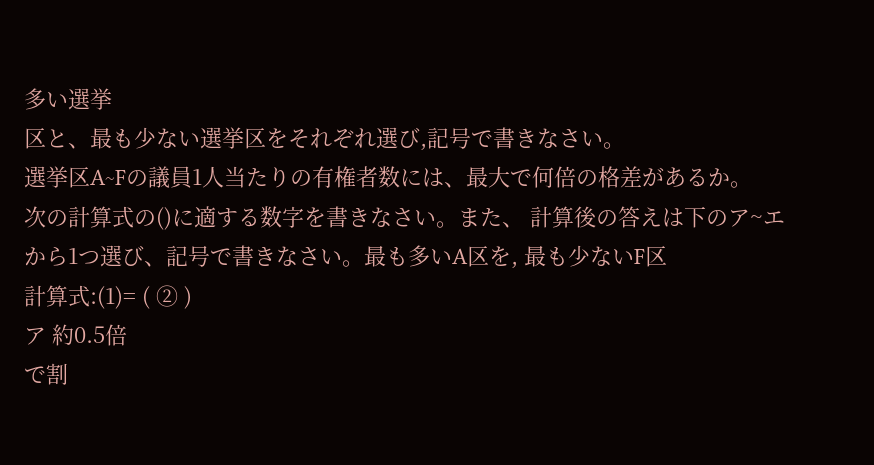多い選挙
区と、最も少ない選挙区をそれぞれ選び,記号で書きなさい。
選挙区A~Fの議員1人当たりの有権者数には、最大で何倍の格差があるか。
次の計算式の()に適する数字を書きなさい。また、 計算後の答えは下のア~エ
から1つ選び、記号で書きなさい。最も多いA区を, 最も少ないF区
計算式:(1)= ( ② )
ア 約0.5倍
で割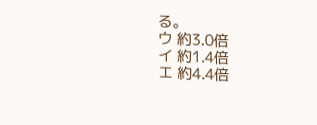る。
ウ 約3.0倍
イ 約1.4倍
エ 約4.4倍